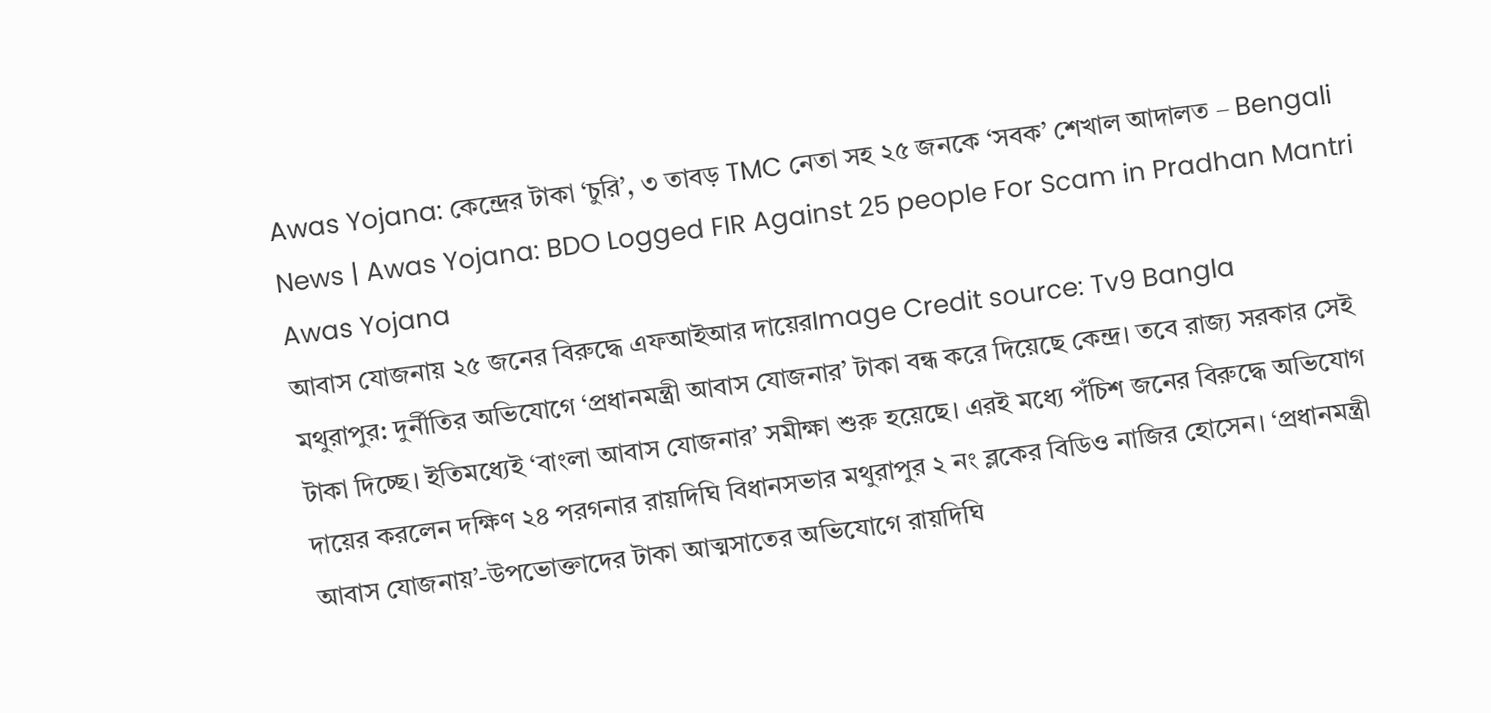Awas Yojana: কেন্দ্রের টাকা ‘চুরি’, ৩ তাবড় TMC নেতা সহ ২৫ জনকে ‘সবক’ শেখাল আদালত – Bengali News | Awas Yojana: BDO Logged FIR Against 25 people For Scam in Pradhan Mantri Awas Yojana
আবাস যোজনায় ২৫ জনের বিরুদ্ধে এফআইআর দায়েরImage Credit source: Tv9 Bangla
মথুরাপুর: দুর্নীতির অভিযোগে ‘প্রধানমন্ত্রী আবাস যোজনার’ টাকা বন্ধ করে দিয়েছে কেন্দ্র। তবে রাজ্য সরকার সেই টাকা দিচ্ছে। ইতিমধ্যেই ‘বাংলা আবাস যোজনার’ সমীক্ষা শুরু হয়েছে। এরই মধ্যে পঁচিশ জনের বিরুদ্ধে অভিযোগ দায়ের করলেন দক্ষিণ ২৪ পরগনার রায়দিঘি বিধানসভার মথুরাপুর ২ নং ব্লকের বিডিও নাজির হোসেন। ‘প্রধানমন্ত্রী আবাস যোজনায়’-উপভোক্তাদের টাকা আত্মসাতের অভিযোগে রায়দিঘি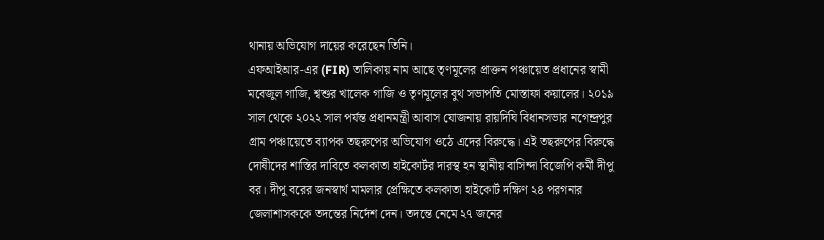থানায় অভিযোগ দায়ের করেছেন তিনি।
এফআইআর-এর (FIR) তালিকায় নাম আছে তৃণমূলের প্রাক্তন পঞ্চায়েত প্রধানের স্বামী মবেজুল গাজি, শ্বশুর খালেক গাজি ও তৃণমূলের বুথ সভাপতি মোস্তাফা কয়ালের। ২০১৯ সাল থেকে ২০২২ সাল পর্যন্ত প্রধানমন্ত্রী আবাস যোজনায় রায়দিঘি বিধানসভার নগেন্দ্রপুর গ্রাম পঞ্চায়েতে ব্যাপক তছরুপের অভিযোগ ওঠে এদের বিরুদ্ধে। এই তছরুপের বিরুদ্ধে দোষীদের শাস্তির দাবিতে কলকাতা হাইকোর্টর দারস্থ হন স্থানীয় বাসিন্দা বিজেপি কর্মী দীপু বর। দীপু বরের জনস্বার্থ মামলার প্রেক্ষিতে কলকাতা হাইকোর্ট দক্ষিণ ২৪ পরগনার জেলাশাসককে তদন্তের নির্দেশ দেন। তদন্তে নেমে ২৭ জনের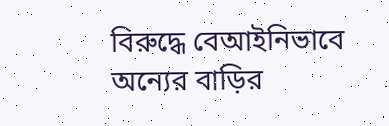বিরুদ্ধে বেআইনিভাবে অন্যের বাড়ির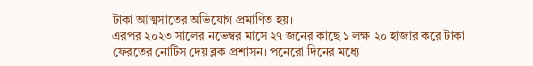টাকা আত্মসাতের অভিযোগ প্রমাণিত হয়।
এরপর ২০২৩ সালের নভেম্বর মাসে ২৭ জনের কাছে ১ লক্ষ ২০ হাজার করে টাকা ফেরতের নোটিস দেয় ব্লক প্রশাসন। পনেরো দিনের মধ্যে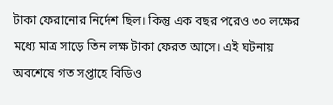টাকা ফেরানোর নির্দেশ ছিল। কিন্তু এক বছর পরেও ৩০ লক্ষের মধ্যে মাত্র সাড়ে তিন লক্ষ টাকা ফেরত আসে। এই ঘটনায় অবশেষে গত সপ্তাহে বিডিও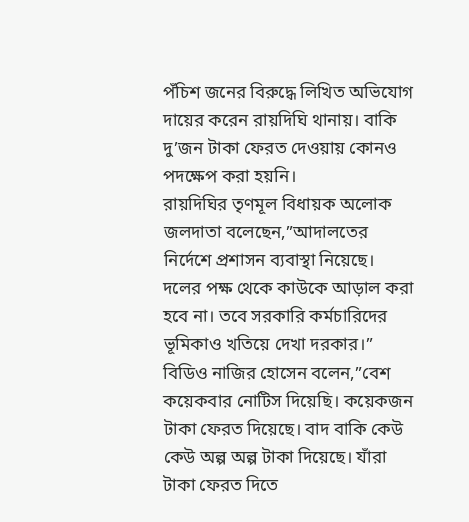পঁচিশ জনের বিরুদ্ধে লিখিত অভিযোগ দায়ের করেন রায়দিঘি থানায়। বাকি দু’জন টাকা ফেরত দেওয়ায় কোনও পদক্ষেপ করা হয়নি।
রায়দিঘির তৃণমূল বিধায়ক অলোক জলদাতা বলেছেন,”আদালতের নির্দেশে প্রশাসন ব্যবাস্থা নিয়েছে। দলের পক্ষ থেকে কাউকে আড়াল করা হবে না। তবে সরকারি কর্মচারিদের ভূমিকাও খতিয়ে দেখা দরকার।” বিডিও নাজির হোসেন বলেন,”বেশ কয়েকবার নোটিস দিয়েছি। কয়েকজন টাকা ফেরত দিয়েছে। বাদ বাকি কেউ কেউ অল্প অল্প টাকা দিয়েছে। যাঁরা টাকা ফেরত দিতে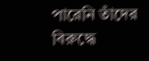পারেনি তাঁদের বিরুদ্ধে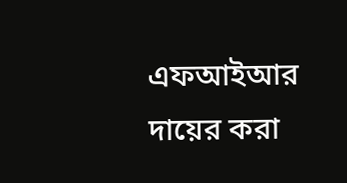এফআইআর দায়ের করা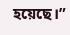হয়েছে।”